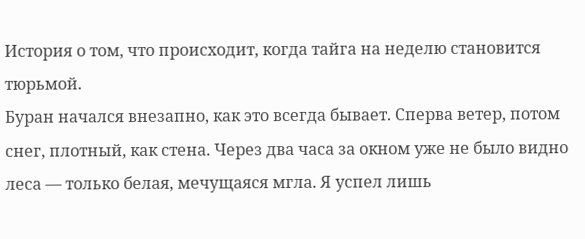История о том, что происходит, когда тайга на неделю становится тюрьмой.
Буран начался внезапно, как это всегда бывает. Сперва ветер, потом снег, плотный, как стена. Через два часа за окном уже не было видно леса — только белая, мечущаяся мгла. Я успел лишь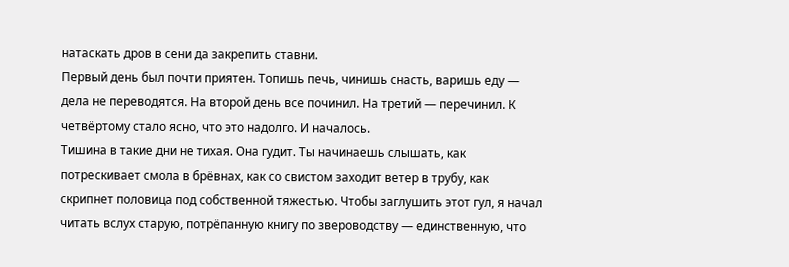натаскать дров в сени да закрепить ставни.
Первый день был почти приятен. Топишь печь, чинишь снасть, варишь еду — дела не переводятся. На второй день все починил. На третий — перечинил. К четвёртому стало ясно, что это надолго. И началось.
Тишина в такие дни не тихая. Она гудит. Ты начинаешь слышать, как потрескивает смола в брёвнах, как со свистом заходит ветер в трубу, как скрипнет половица под собственной тяжестью. Чтобы заглушить этот гул, я начал читать вслух старую, потрёпанную книгу по звероводству — единственную, что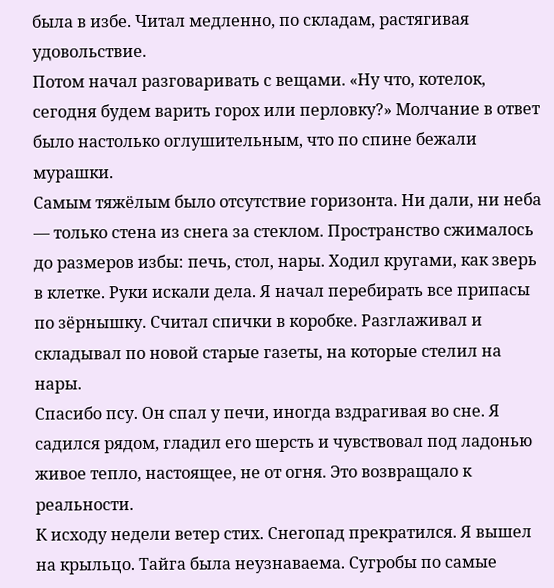была в избе. Читал медленно, по складам, растягивая удовольствие.
Потом начал разговаривать с вещами. «Ну что, котелок, сегодня будем варить горох или перловку?» Молчание в ответ было настолько оглушительным, что по спине бежали мурашки.
Самым тяжёлым было отсутствие горизонта. Ни дали, ни неба — только стена из снега за стеклом. Пространство сжималось до размеров избы: печь, стол, нары. Ходил кругами, как зверь в клетке. Руки искали дела. Я начал перебирать все припасы по зёрнышку. Считал спички в коробке. Разглаживал и складывал по новой старые газеты, на которые стелил на нары.
Спасибо псу. Он спал у печи, иногда вздрагивая во сне. Я садился рядом, гладил его шерсть и чувствовал под ладонью живое тепло, настоящее, не от огня. Это возвращало к реальности.
К исходу недели ветер стих. Снегопад прекратился. Я вышел на крыльцо. Тайга была неузнаваема. Сугробы по самые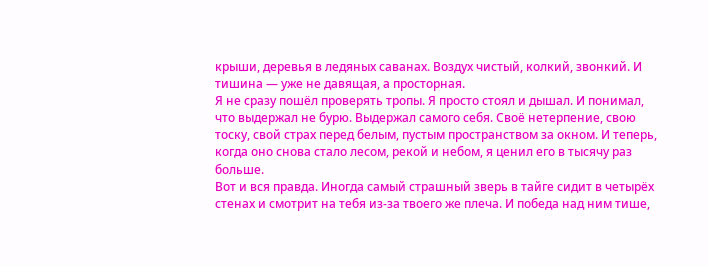крыши, деревья в ледяных саванах. Воздух чистый, колкий, звонкий. И тишина — уже не давящая, а просторная.
Я не сразу пошёл проверять тропы. Я просто стоял и дышал. И понимал, что выдержал не бурю. Выдержал самого себя. Своё нетерпение, свою тоску, свой страх перед белым, пустым пространством за окном. И теперь, когда оно снова стало лесом, рекой и небом, я ценил его в тысячу раз больше.
Вот и вся правда. Иногда самый страшный зверь в тайге сидит в четырёх стенах и смотрит на тебя из-за твоего же плеча. И победа над ним тише,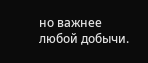но важнее любой добычи.